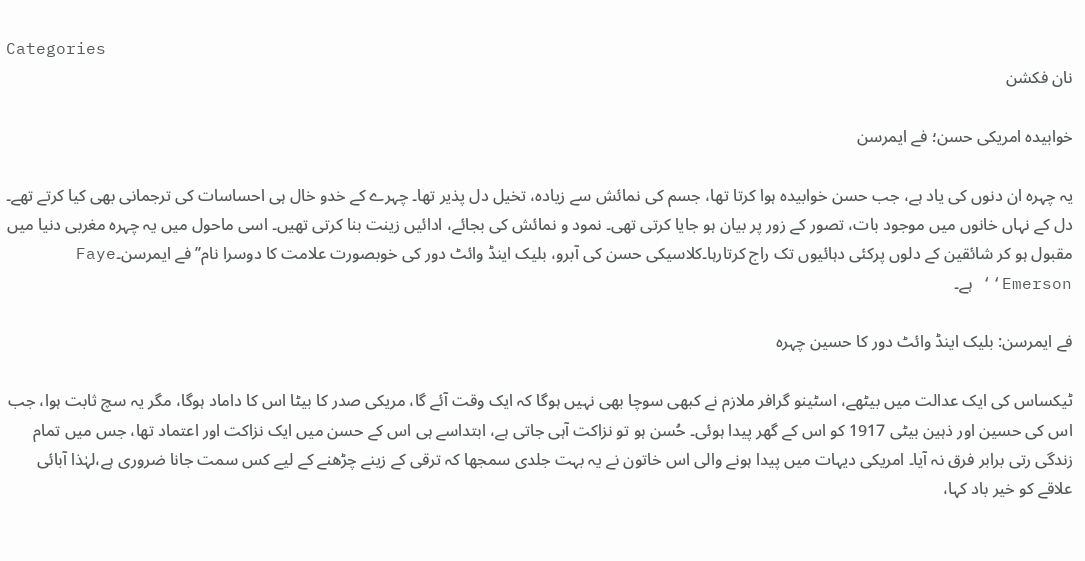Categories
نان فکشن

خوابیدہ امریکی حسن؛ فے ایمرسن

یہ چہرہ ان دنوں کی یاد ہے، جب حسن خوابیدہ ہوا کرتا تھا، جسم کی نمائش سے زیادہ، تخیل دل پذیر تھا۔ چہرے کے خدو خال ہی احساسات کی ترجمانی بھی کیا کرتے تھے۔ دل کے نہاں خانوں میں موجود بات، تصور کے زور پر بیان ہو جایا کرتی تھی۔ نمود و نمائش کی بجائے، ادائیں زینت بنا کرتی تھیں۔ اسی ماحول میں یہ چہرہ مغربی دنیا میں مقبول ہو کر شائقین کے دلوں پرکئی دہائیوں تک راج کرتارہا۔کلاسیکی حسن کی آبرو، بلیک اینڈ وائٹ دور کی خوبصورت علامت کا دوسرا نام’’فے ایمرسن۔Faye Emerson‘‘ ہے۔

فے ایمرسن: بلیک اینڈ وائٹ دور کا حسین چہرہ

ٹیکساس کی ایک عدالت میں بیٹھے، اسٹینو گرافر ملازم نے کبھی سوچا بھی نہیں ہوگا کہ ایک وقت آئے گا، مریکی صدر کا بیٹا اس کا داماد ہوگا، مگر یہ سچ ثابت ہوا، جب اس کی حسین اور ذہین بیٹی 1917 کو اس کے گھر پیدا ہوئی۔ حُسن ہو تو نزاکت آہی جاتی ہے، ابتداسے ہی اس کے حسن میں ایک نزاکت اور اعتماد تھا، جس میں تمام زندگی رتی برابر فرق نہ آیا۔ امریکی دیہات میں پیدا ہونے والی اس خاتون نے یہ بہت جلدی سمجھا کہ ترقی کے زینے چڑھنے کے لیے کس سمت جانا ضروری ہے،لہٰذا آبائی علاقے کو خیر باد کہا،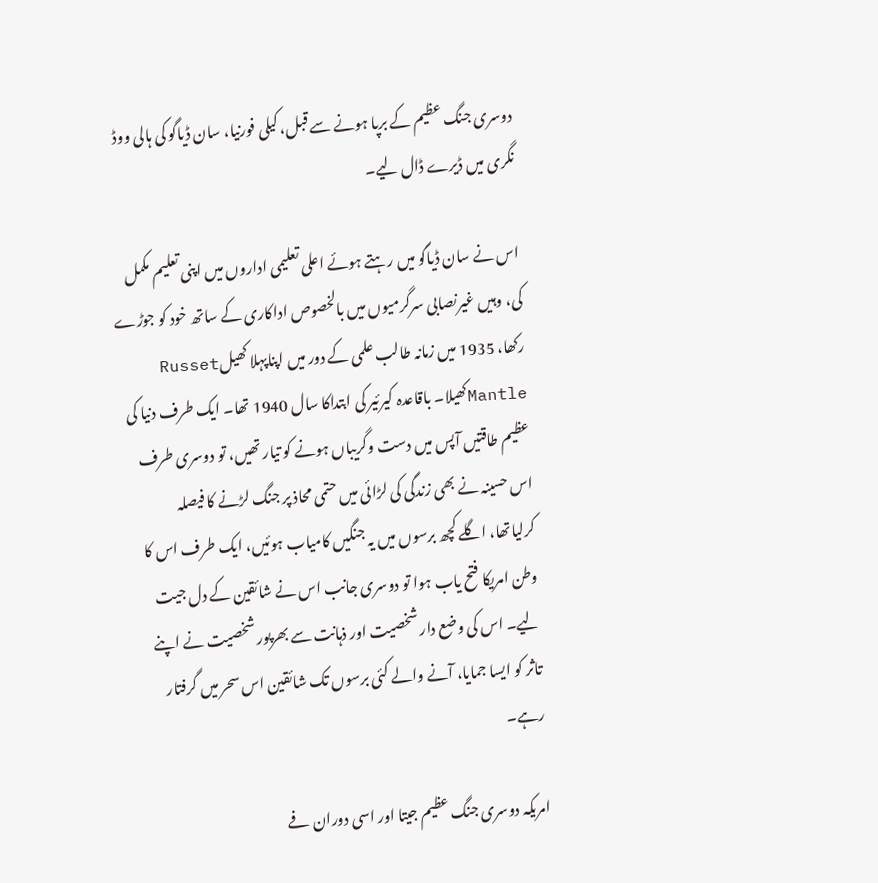دوسری جنگ عظیم کے برپا ہونے سے قبل، کیلی فورنیا، سان ڈیاگو کی ہالی ووڈ نگری میں ڈیرے ڈال لیے۔

اس نے سان ڈیاگو میں رہتے ہوئے اعلی تعلیمی اداروں میں اپنی تعلیم مکمل کی، وہیں غیرنصابی سرگرمیوں میں بالخصوص اداکاری کے ساتھ خود کو جوڑے رکھا، 1935 میں زمانہ طالب علمی کے دور میں اپناپہلا کھیلRusset Mantleکھیلا۔ باقاعدہ کیرئیر کی ابتداکا سال 1940 تھا۔ ایک طرف دنیا کی عظیم طاقتیں آپس میں دست وگریباں ہونے کو تیار تھیں، تو دوسری طرف اس حسینہ نے بھی زندگی کی لڑائی میں حتمی محاذ پر جنگ لڑنے کا فیصلہ کرلیاتھا، اگلے کچھ برسوں میں یہ جنگیں کامیاب ہوئیں، ایک طرف اس کا وطن امریکا فتح یاب ہوا تو دوسری جانب اس نے شائقین کے دل جیت لیے۔ اس کی وضع دار شخصیت اور ذہانت سے بھرپور شخصیت نے اپنے تاثر کو ایسا جمایا، آنے والے کئی برسوں تک شائقین اس سحر میں گرفتار رہے۔

امریکہ دوسری جنگ عظیم جیتا اور اسی دوران فے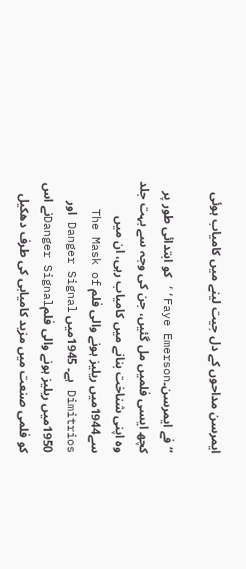ایمرسن مداحوں کے دل جیت لینے میں کامیاب ہوئی

’’فے ایمرسن۔Faye Emerson‘‘ کو ابتدائی طور پر کچھ ایسی فلمیں مل گئیں، جن کی وجہ سے بہت جلد وہ اپنی شناخت بنانے میں کامیاب رہی، ان میں سے1944میں ریلیز ہونے والی فلم The Mask of Dimitrios ہے۔ 1945میں Danger Signal اور 1950میں ریلیز ہونے والی فلمDanger Signalنے اس کو فلمی صنعت میں مزید کامیابی کی طرف دھکیل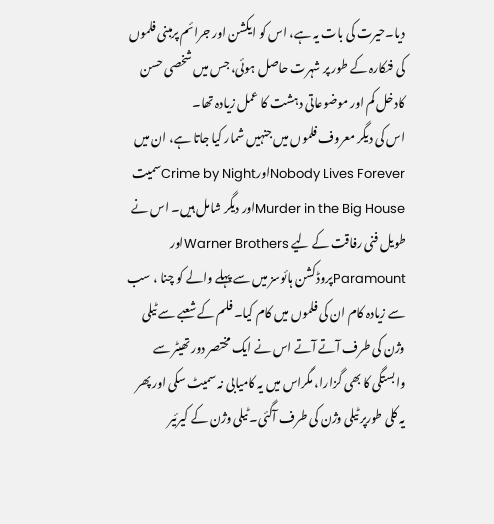دیا۔حیرت کی بات یہ ہے، اس کو ایکشن اور جرائم پرمبنی فلموں کی فنکارہ کے طور پر شہرت حاصل ہوئی، جس میں شخصی حسن کادخل کم اور موضوعاتی دہشت کا عمل زیادہ تھا۔
اس کی دیگر معروف فلموں میں جنہیں شمار کیا جاتا ہے، ان میں Nobody Lives ForeverاورCrime by Nightسمیت Murder in the Big Houseاور دیگر شامل ہیں۔ اس نے طویل فنی رفاقت کے لیے Warner Brothersاور Paramountپروڈکشن ہائوسز میں سے پہلے والے کو چنا ، سب سے زیادہ کام ان کی فلموں میں کام کیا۔ فلم کے شعبے سے ٹیلی وژن کی طرف آتے آتے اس نے ایک مختصر دور تھیٹر سے وابستگی کا بھی گزارا، مگراس میں یہ کامیابی نہ سمیٹ سکی اور پھر یہ کلی طورپر ٹیلی وژن کی طرف آگئی۔ ٹیلی وژن کے کیرئیر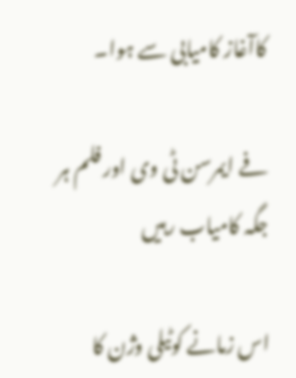کاآغاز کامیابی سے ہوا۔

فے ایمرسن ٹی وی اور فلم ہر جگہ کامیاب رہیں

اس زمانے کوٹیلی وژن کا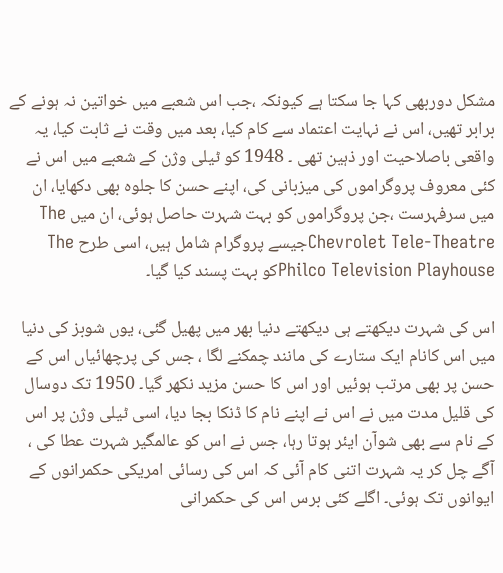مشکل دوربھی کہا جا سکتا ہے کیونکہ ،جب اس شعبے میں خواتین نہ ہونے کے برابر تھیں، اس نے نہایت اعتماد سے کام کیا، بعد میں وقت نے ثابت کیا، یہ واقعی باصلاحیت اور ذہین تھی ۔ 1948 کو ٹیلی وژن کے شعبے میں اس نے کئی معروف پروگراموں کی میزبانی کی، اپنے حسن کا جلوہ بھی دکھایا، ان میں سرفہرست ،جن پروگراموں کو بہت شہرت حاصل ہوئی، ان میں The Chevrolet Tele-Theatreجیسے پروگرام شامل ہیں، اسی طرح The Philco Television Playhouseکو بہت پسند کیا گیا۔

اس کی شہرت دیکھتے ہی دیکھتے دنیا بھر میں پھیل گئی، یوں شوبز کی دنیا میں اس کانام ایک ستارے کی مانند چمکنے لگا ، جس کی پرچھائیاں اس کے حسن پر بھی مرتب ہوئیں اور اس کا حسن مزید نکھر گیا۔ 1950 تک دوسال کی قلیل مدت میں نے اس نے اپنے نام کا ڈنکا بجا دیا، اسی ٹیلی وژن پر اس کے نام سے بھی شوآن ایئر ہوتا رہا، جس نے اس کو عالمگیر شہرت عطا کی ، آگے چل کر یہ شہرت اتنی کام آئی کہ اس کی رسائی امریکی حکمرانوں کے ایوانوں تک ہوئی۔ اگلے کئی برس اس کی حکمرانی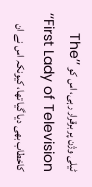ٹیلی وژن پر برقرار رہی، اس کو ’’The First Lady of Television‘‘ کاخطاب بھی دیا گیا تھا، کیونکہ اس نے ان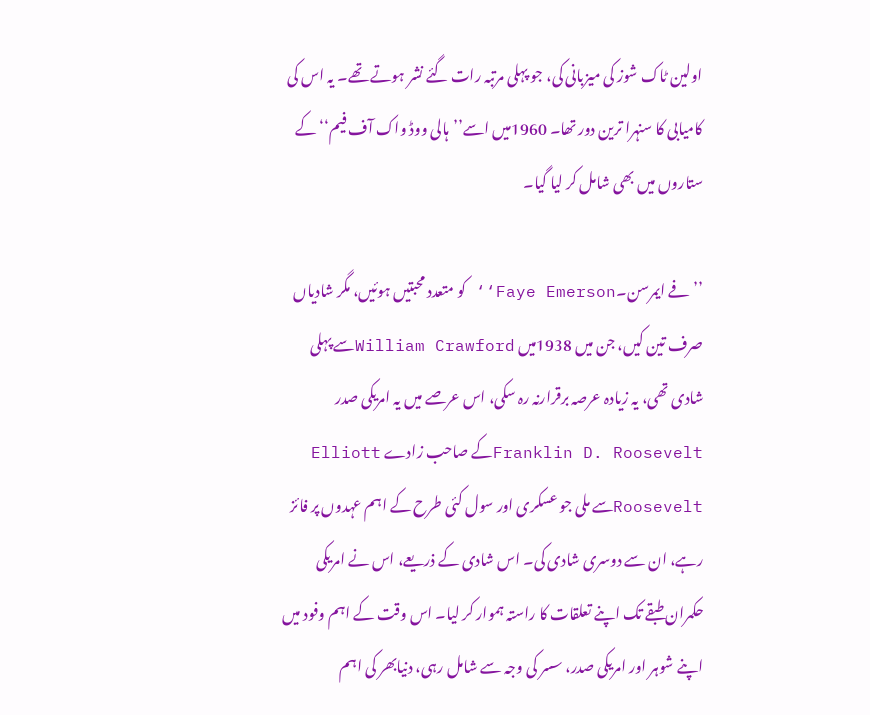اولین ٹاک شوز کی میزبانی کی، جو پہلی مرتبہ رات گئے نشر ہوتے تھے۔ یہ اس کی کامیابی کا سنہرا ترین دور تھا۔ 1960میں اسے’’ہالی ووڈ واک آف فیم‘‘ کے ستاروں میں بھی شامل کر لیا گیا۔

’’فے ایمرسن۔Faye Emerson‘‘ کو متعدد محبتیں ہوئیں، مگر شادیاں صرف تین کیں، جن میں 1938میں William Crawfordسے پہلی شادی تھی، یہ زیادہ عرصہ برقرارنہ رہ سکی، اس عرصے میں یہ امریکی صدر Franklin D. Rooseveltکے صاحب زادے Elliott Rooseveltسے ملی جو عسکری اور سول کئی طرح کے اہم عہدوں پر فائز رہے، ان سے دوسری شادی کی۔ اس شادی کے ذریعے، اس نے امریکی حکمران طبقے تک اپنے تعلقات کا راستہ ہموار کر لیا۔ اس وقت کے اہم وفود میں اپنے شوہر اور امریکی صدر، سسر کی وجہ سے شامل رہی، دنیابھر کی اہم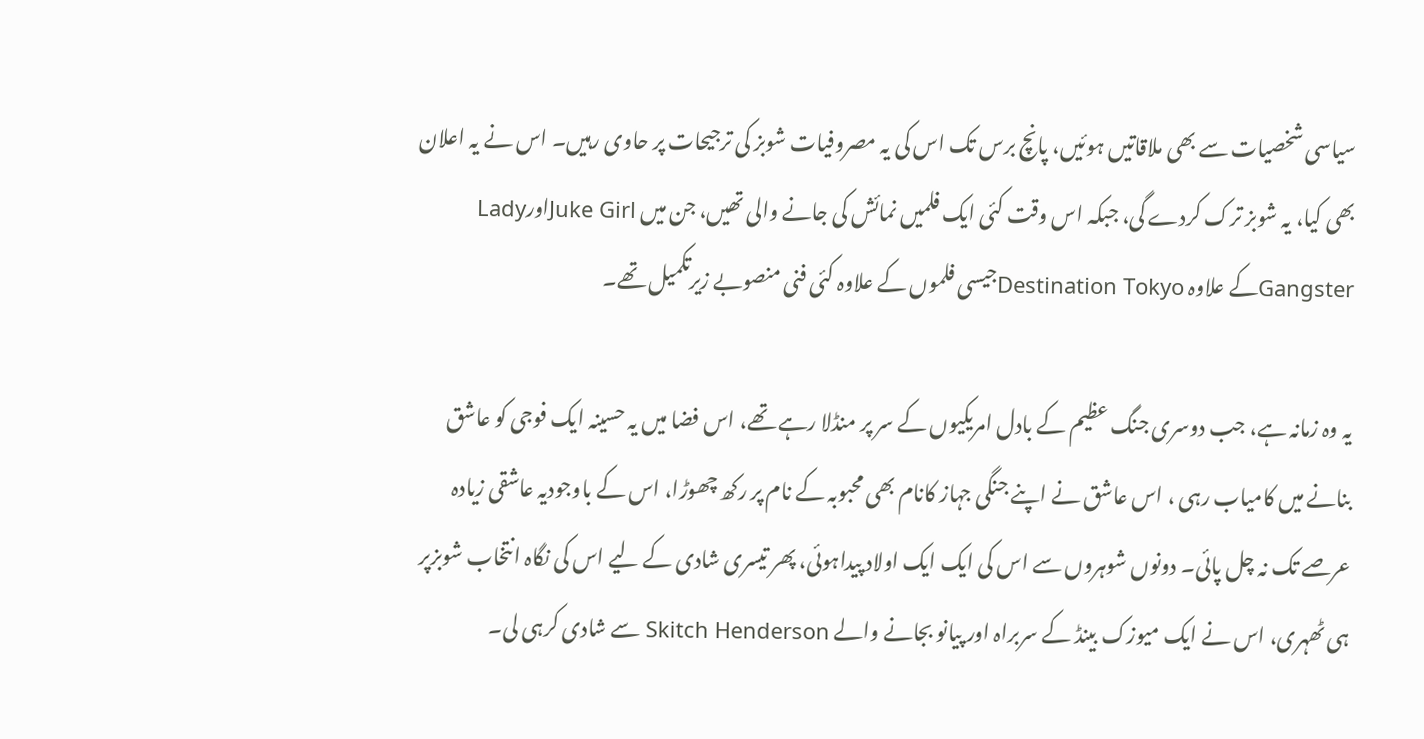سیاسی شخصیات سے بھی ملاقاتیں ہوئیں، پانچ برس تک اس کی یہ مصروفیات شوبز کی ترجیحات پر حاوی رہیں۔ اس نے یہ اعلان بھی کیا، یہ شوبز ترک کردے گی، جبکہ اس وقت کئی ایک فلمیں نمائش کی جانے والی تھیں، جن میں Juke GirlاورLady Gangsterکے علاوہ Destination Tokyoجیسی فلموں کے علاوہ کئی فنی منصوبے زیرتکمیل تھے۔

یہ وہ زمانہ ہے، جب دوسری جنگ عظیم کے بادل امریکیوں کے سر پر منڈلا رہے تھے، اس فضا میں یہ حسینہ ایک فوجی کو عاشق بنانے میں کامیاب رہی ، اس عاشق نے اپنے جنگی جہاز کانام بھی محبوبہ کے نام پر رکھ چھوڑا، اس کے باوجودیہ عاشقی زیادہ عرصے تک نہ چل پائی۔ دونوں شوہروں سے اس کی ایک ایک اولاد پیداہوئی، پھر تیسری شادی کے لیے اس کی نگاہ انتخاب شوبزپر ہی ٹھہری، اس نے ایک میوزک بینڈ کے سربراہ اور پیانو بجانے والے Skitch Henderson سے شادی کرہی لی۔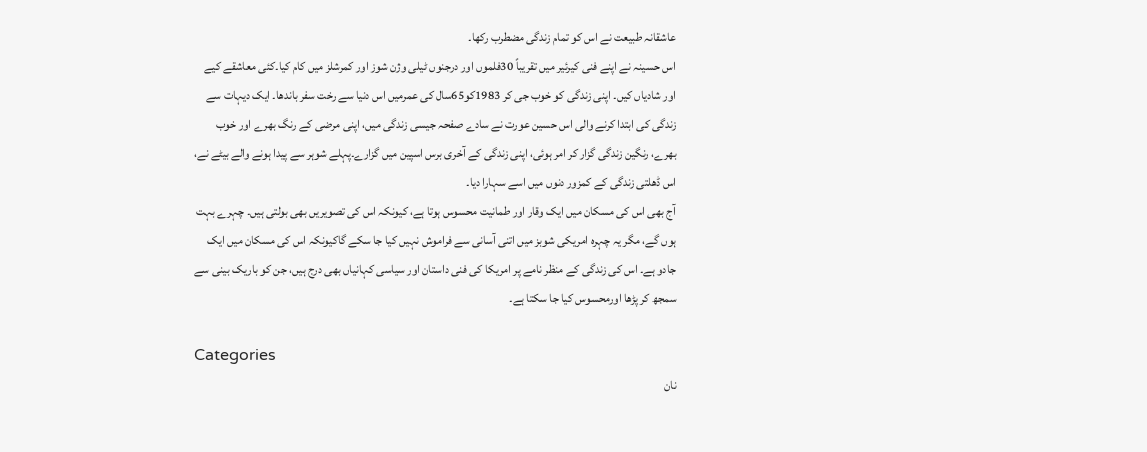عاشقانہ طبیعت نے اس کو تمام زندگی مضطرب رکھا۔
اس حسینہ نے اپنے فنی کیرئیر میں تقریباً 30فلموں اور درجنوں ٹیلی وژن شوز اور کمرشلز میں کام کیا۔کئی معاشقے کیے اور شادیاں کیں۔ اپنی زندگی کو خوب جی کر 1983کو65سال کی عمرمیں اس دنیا سے رخت سفر باندھا۔ ایک دیہات سے زندگی کی ابتدا کرنے والی اس حسین عورت نے سادے صفحہ جیسی زندگی میں، اپنی مرضی کے رنگ بھرے اور خوب بھرے، رنگین زندگی گزار کر امر ہوئی، اپنی زندگی کے آخری برس اسپین میں گزارے۔پہلے شوہر سے پیدا ہونے والے بیٹے نے، اس ڈھلتی زندگی کے کمزور دنوں میں اسے سہارا دیا۔
آج بھی اس کی مسکان میں ایک وقار اور طمانیت محسوس ہوتا ہے، کیونکہ اس کی تصویریں بھی بولتی ہیں۔ چہرے بہت ہوں گے، مگر یہ چہرہ امریکی شوبز میں اتنی آسانی سے فراموش نہیں کیا جا سکے گاکیونکہ اس کی مسکان میں ایک جادو ہے۔ اس کی زندگی کے منظر نامے پر امریکا کی فنی داستان اور سیاسی کہانیاں بھی درج ہیں، جن کو باریک بینی سے سمجھ کر پڑھا اورمحسوس کیا جا سکتا ہے۔

Categories
نان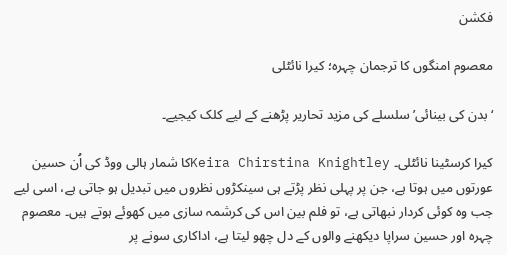فکشن

معصوم امنگوں کا ترجمان چہرہ؛ کیرا نائٹلی

‘بدن کی بینائی’ سلسلے کی مزید تحاریر پڑھنے کے لیے کلک کیجیے۔

کیرا کرسٹینا نائٹلی۔ Keira Chirstina Knightleyکا شمار ہالی ووڈ کی اُن حسین عورتوں میں ہوتا ہے، جن پر پہلی نظر پڑتے ہی سینکڑوں نظروں میں تبدیل ہو جاتی ہے، اسی لیے جب وہ کوئی کردار نبھاتی ہے، تو فلم بین اس کی کرشمہ سازی میں کھوئے ہوتے ہیں۔ معصوم چہرہ اور حسین سراپا دیکھنے والوں کے دل چھو لیتا ہے، اداکاری سونے پر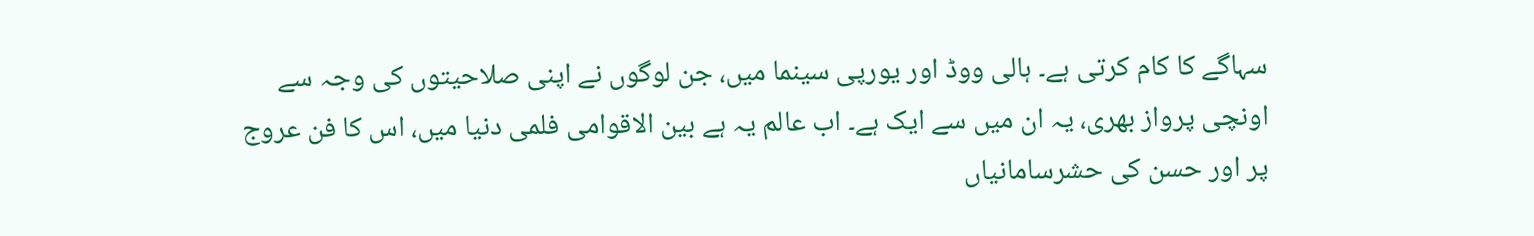سہاگے کا کام کرتی ہے۔ ہالی ووڈ اور یورپی سینما میں، جن لوگوں نے اپنی صلاحیتوں کی وجہ سے اونچی پرواز بھری، یہ ان میں سے ایک ہے۔ اب عالم یہ ہے بین الاقوامی فلمی دنیا میں، اس کا فن عروج پر اور حسن کی حشرسامانیاں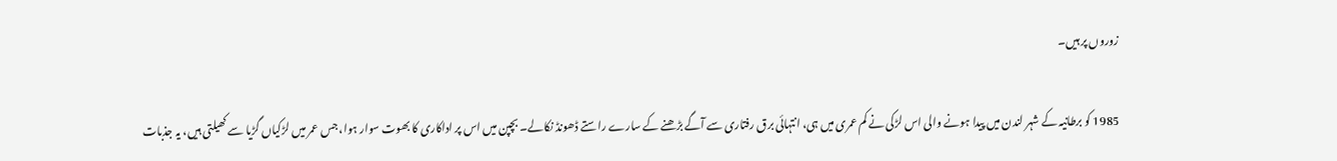زوروں پر ہیں۔

1985 کو برطانیہ کے شہر لندن میں پیدا ہونے والی اس لڑکی نے کم عمری میں ہی، انتہائی برق رفتاری سے آگے بڑھنے کے سارے راستے ڈھونڈ نکالے۔ بچپن میں اس پر اداکاری کا بھوت سوار ہوا، جس عمر میں لڑکیاں گڑیا سے کھیلتی ہیں، یہ جذبات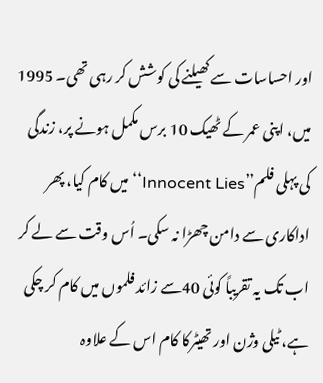اور احساسات سے کھیلنے کی کوشش کر رہی تھی۔ 1995 میں، اپنی عمر کے ٹھیک 10 برس مکمل ہونے پر، زندگی کی پہلی فلم’’Innocent Lies‘‘میں کام کیا، پھر اداکاری سے دامن چھڑا نہ سکی۔ اُس وقت سے لے کر اب تک یہ تقریباً کوئی 40سے زائد فلموں میں کام کر چکی ہے، ٹیلی وژن اور تھیٹرکا کام اس کے علاوہ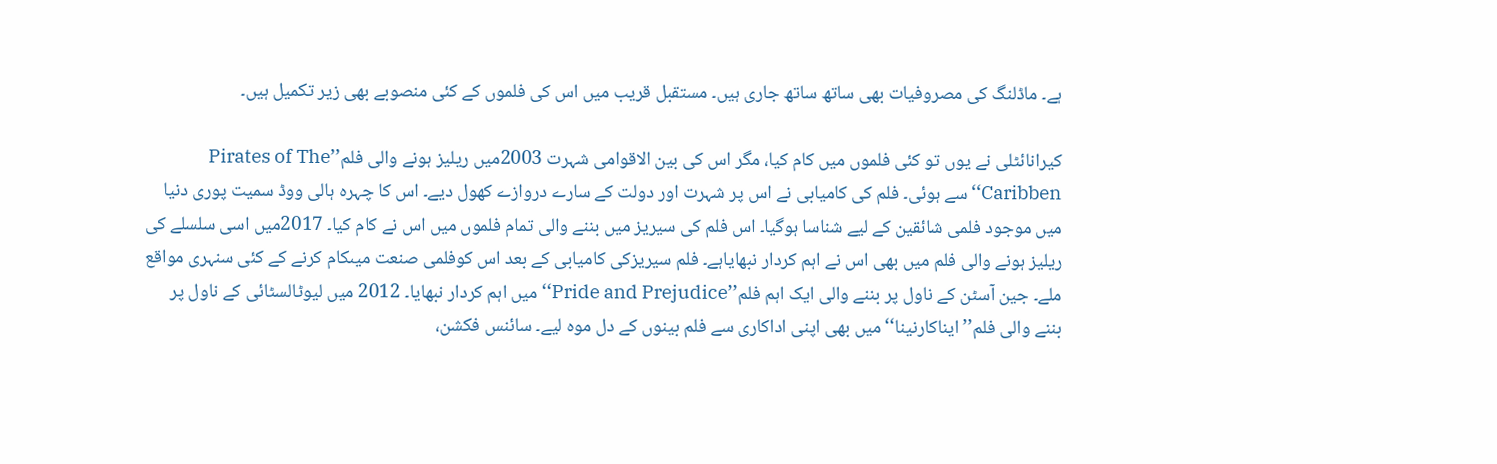ہے۔ ماڈلنگ کی مصروفیات بھی ساتھ ساتھ جاری ہیں۔ مستقبل قریب میں اس کی فلموں کے کئی منصوبے بھی زیر تکمیل ہیں۔

کیرانائٹلی نے یوں تو کئی فلموں میں کام کیا، مگر اس کی بین الاقوامی شہرت 2003میں ریلیز ہونے والی فلم’’Pirates of The Caribben‘‘ سے ہوئی۔ فلم کی کامیابی نے اس پر شہرت اور دولت کے سارے دروازے کھول دیے۔ اس کا چہرہ ہالی ووڈ سمیت پوری دنیا میں موجود فلمی شائقین کے لیے شناسا ہوگیا۔ اس فلم کی سیریز میں بننے والی تمام فلموں میں اس نے کام کیا۔ 2017میں اسی سلسلے کی ریلیز ہونے والی فلم میں بھی اس نے اہم کردار نبھایاہے۔ فلم سیریزکی کامیابی کے بعد اس کوفلمی صنعت میںکام کرنے کے کئی سنہری مواقع ملے۔ جین آسٹن کے ناول پر بننے والی ایک اہم فلم’’Pride and Prejudice‘‘ میں اہم کردار نبھایا۔ 2012 میں لیوٹالسٹائی کے ناول پر بننے والی فلم’’ایناکارنینا‘‘ میں بھی اپنی اداکاری سے فلم بینوں کے دل موہ لیے۔ سائنس فکشن،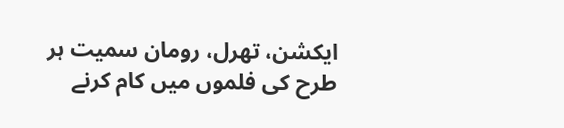ایکشن، تھرل، رومان سمیت ہر طرح کی فلموں میں کام کرنے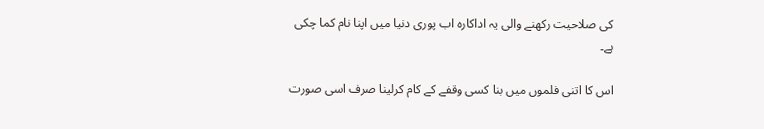کی صلاحیت رکھنے والی یہ اداکارہ اب پوری دنیا میں اپنا نام کما چکی ہے۔

اس کا اتنی فلموں میں بنا کسی وقفے کے کام کرلینا صرف اسی صورت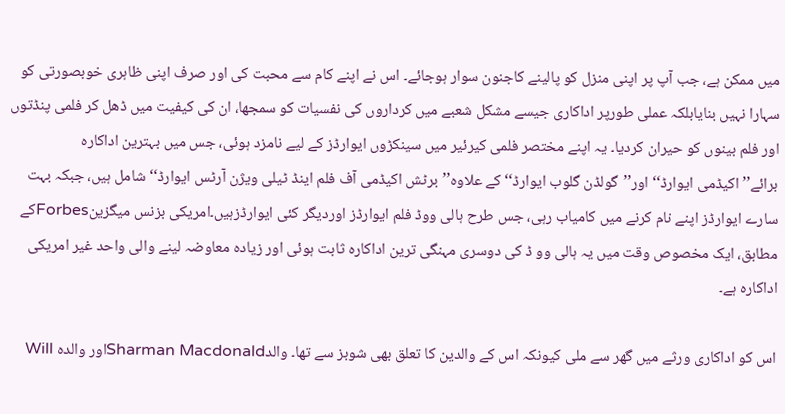میں ممکن ہے، جب آپ پر اپنی منزل کو پالینے کاجنون سوار ہوجائے۔ اس نے اپنے کام سے محبت کی اور صرف اپنی ظاہری خوبصورتی کو سہارا نہیں بنایابلکہ عملی طورپر اداکاری جیسے مشکل شعبے میں کرداروں کی نفسیات کو سمجھا، ان کی کیفیت میں ڈھل کر فلمی پنڈتوں اور فلم بینوں کو حیران کردیا۔ یہ اپنے مختصر فلمی کیرئیر میں سینکڑوں ایوارڈز کے لیے نامزد ہوئی، جس میں بہترین اداکارہ برائے’’اکیڈمی ایوارڈ‘‘ اور’’گولڈن گلوب ایوارڈ‘‘ کے علاوہ’’برٹش اکیڈمی آف فلم اینڈ ٹیلی ویژن آرٹس ایوارڈ‘‘ شامل ہیں، جبکہ بہت سارے ایوارڈز اپنے نام کرنے میں کامیاب رہی، جس طرح ہالی ووڈ فلم ایوارڈز اوردیگر کئی ایوارڈزہیں۔امریکی بزنس میگزینForbesکے مطابق، ایک مخصوص وقت میں یہ ہالی وو ڈ کی دوسری مہنگی ترین اداکارہ ثابت ہوئی اور زیادہ معاوضہ لینے والی واحد غیر امریکی اداکارہ ہے۔

اس کو اداکاری ورثے میں گھر سے ملی کیونکہ اس کے والدین کا تعلق بھی شوبز سے تھا۔ والدSharman Macdonaldاور والدہ Will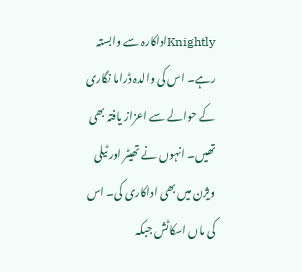Knightlyاداکارہ سے وابستہ رہے۔ اس کی والدہ ڈراما نگاری کے حوالے سے اعزاز یافتہ بھی تھیں۔ انہوں نے تھیٹر اور ٹیلی ویژن میں بھی اداکاری کی۔ اس کی ماں اسکاٹش جبکہ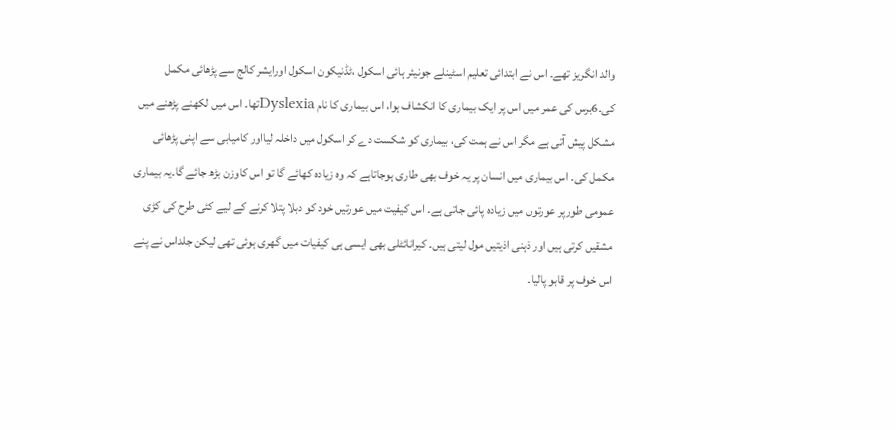والد انگریز تھے۔ اس نے ابتدائی تعلیم اسٹینلے جونیئر ہائی اسکول ،ٹڈنیکون اسکول اورایشر کالج سے پڑھائی مکمل کی۔6برس کی عمر میں اس پر ایک بیماری کا انکشاف ہوا، اس بیماری کا نام Dyslexiaتھا۔ اس میں لکھنے پڑھنے میں مشکل پیش آتی ہے مگر اس نے ہمت کی، بیماری کو شکست دے کر اسکول میں داخلہ لیااور کامیابی سے اپنی پڑھائی مکمل کی۔ اس بیماری میں انسان پر یہ خوف بھی طاری ہوجاتاہے کہ وہ زیادہ کھائے گا تو اس کاوزن بڑھ جائے گا۔یہ بیماری عمومی طورپر عورتوں میں زیادہ پائی جاتی ہے۔ اس کیفیت میں عورتیں خود کو دبلا پتلا کرنے کے لیے کئی طرح کی کڑی مشقیں کرتی ہیں اور ذہنی اذیتیں مول لیتی ہیں۔ کیرانائٹلی بھی ایسی ہی کیفیات میں گھری ہوئی تھی لیکن جلداس نے پنے اس خوف پر قابو پالیا۔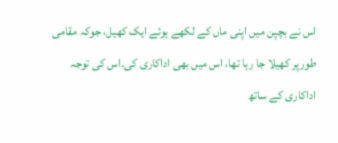اس نے بچپن میں اپنی ماں کے لکھے ہوئے ایک کھیل، جوکہ مقامی طورپر کھیلا جا رہا تھا، اس میں بھی اداکاری کی۔اس کی توجہ اداکاری کے ساتھ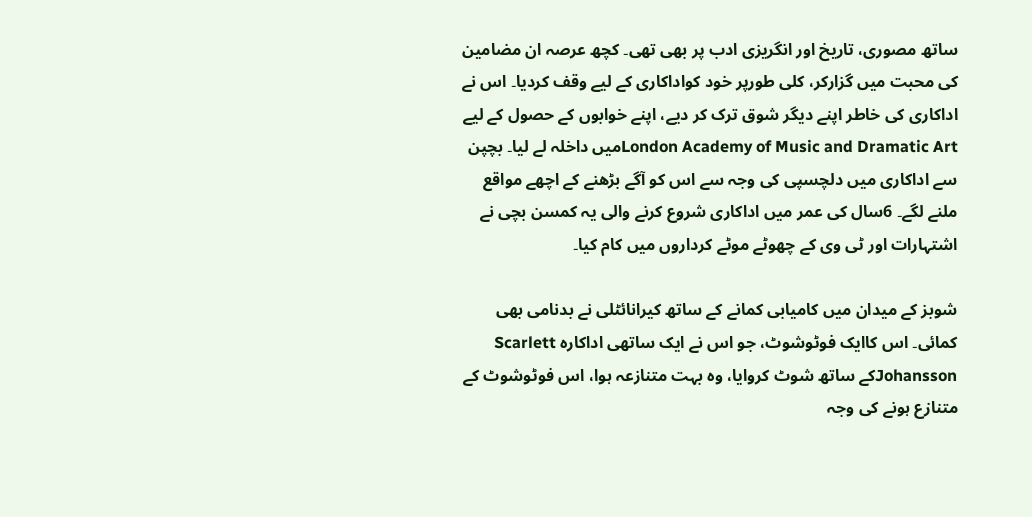ساتھ مصوری، تاریخ اور انگریزی ادب پر بھی تھی۔ کچھ عرصہ ان مضامین کی محبت میں گزارکر، کلی طورپر خود کواداکاری کے لیے وقف کردیا۔ اس نے اداکاری کی خاطر اپنے دیگر شوق ترک کر دیے، اپنے خوابوں کے حصول کے لیے London Academy of Music and Dramatic Artمیں داخلہ لے لیا۔ بچپن سے اداکاری میں دلچسپی کی وجہ سے اس کو آگے بڑھنے کے اچھے مواقع ملنے لگے۔ 6سال کی عمر میں اداکاری شروع کرنے والی یہ کمسن بچی نے اشتہارات اور ٹی وی کے چھوٹے موٹے کرداروں میں کام کیا۔

شوبز کے میدان میں کامیابی کمانے کے ساتھ کیرانائٹلی نے بدنامی بھی کمائی۔ اس کاایک فوٹوشوٹ، جو اس نے ایک ساتھی اداکارہ Scarlett Johanssonکے ساتھ شوٹ کروایا، وہ بہت متنازعہ ہوا، اس فوٹوشوٹ کے متنازع ہونے کی وجہ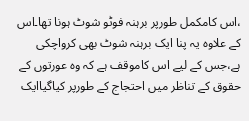،اس کامکمل طورپر برہنہ فوٹو شوٹ ہونا تھا۔اس کے علاوہ یہ پنا ایک برہنہ شوٹ بھی کرواچکی ہے،جس کے لیے اس کاموقف ہے کہ وہ عورتوں کے حقوق کے تناظر میں احتجاج کے طورپر کیاگیاایک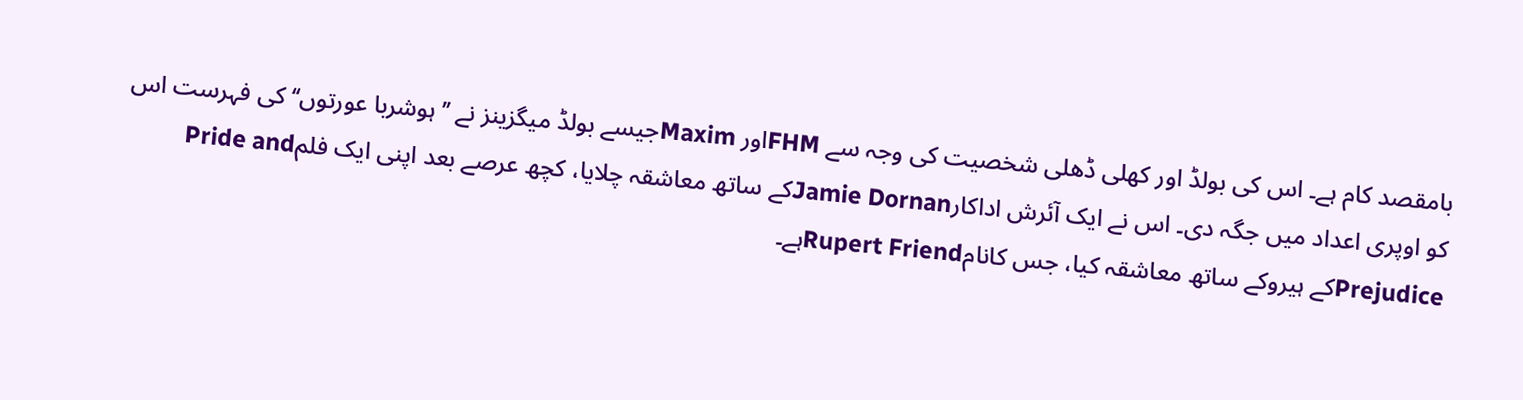بامقصد کام ہے۔ اس کی بولڈ اور کھلی ڈھلی شخصیت کی وجہ سے FHMاور Maximجیسے بولڈ میگزینز نے ’’ہوشربا عورتوں‘‘ کی فہرست اس کو اوپری اعداد میں جگہ دی۔ اس نے ایک آئرش اداکارJamie Dornanکے ساتھ معاشقہ چلایا، کچھ عرصے بعد اپنی ایک فلمPride and Prejudiceکے ہیروکے ساتھ معاشقہ کیا، جس کانامRupert Friendہے۔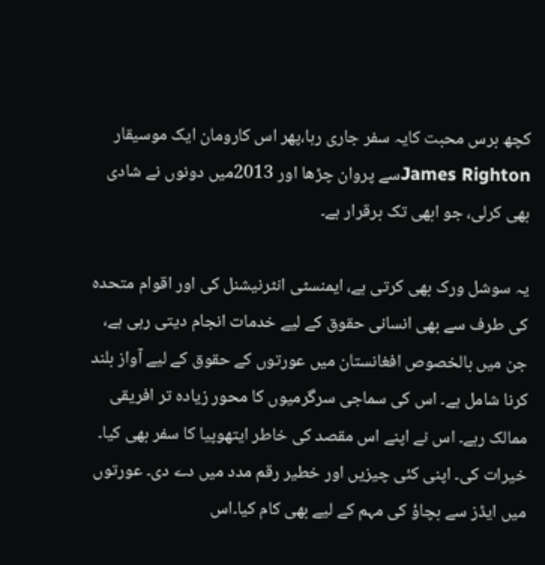کچھ برس محبت کایہ سفر جاری رہا،پھر اس کارومان ایک موسیقار James Rightonسے پروان چڑھا اور 2013میں دونوں نے شادی بھی کرلی، جو ابھی تک برقرار ہے۔

یہ سوشل ورک بھی کرتی ہے، ایمنسٹی انٹرنیشنل کی اور اقوام متحدہ کی طرف سے بھی انسانی حقوق کے لیے خدمات انجام دیتی رہی ہے، جن میں بالخصوص افغانستان میں عورتوں کے حقوق کے لیے آواز بلند کرنا شامل ہے۔ اس کی سماجی سرگرمیوں کا محور زیادہ تر افریقی ممالک رہے۔ اس نے اپنے اس مقصد کی خاطر ایتھوپیا کا سفر بھی کیا۔ خیرات کی۔ اپنی کئی چیزیں اور خطیر رقم مدد میں دے دی۔ عورتوں میں ایڈز سے بچاؤ کی مہم کے لیے بھی کام کیا۔اس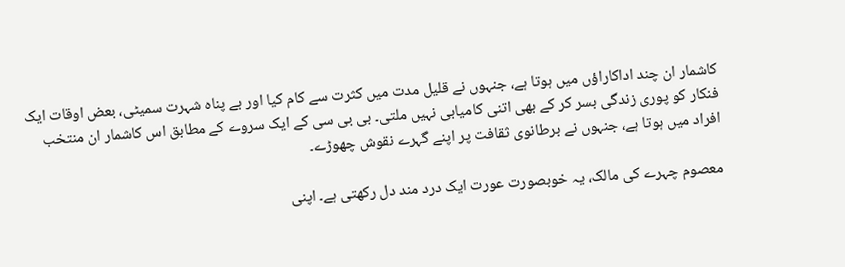کاشمار ان چند اداکاراؤں میں ہوتا ہے، جنہوں نے قلیل مدت میں کثرت سے کام کیا اور بے پناہ شہرت سمیٹی، بعض اوقات ایک فنکار کو پوری زندگی بسر کر کے بھی اتنی کامیابی نہیں ملتی۔ بی بی سی کے ایک سروے کے مطابق اس کاشمار ان منتخب افراد میں ہوتا ہے، جنہوں نے برطانوی ثقافت پر اپنے گہرے نقوش چھوڑے۔

معصوم چہرے کی مالک، یہ خوبصورت عورت ایک درد مند دل رکھتی ہے۔ اپنی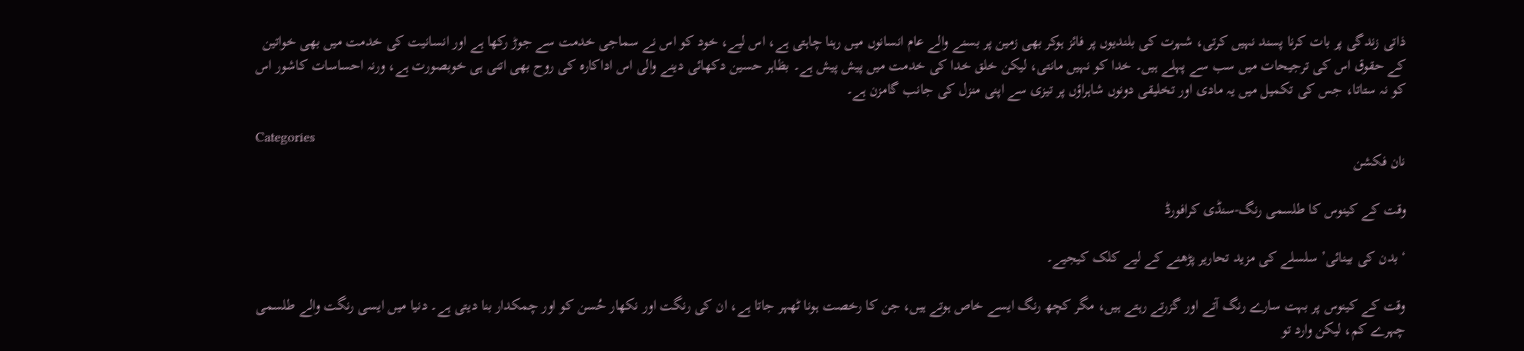ذاتی زندگی پر بات کرنا پسند نہیں کرتی، شہرت کی بلندیوں پر فائز ہوکر بھی زمین پر بسنے والے عام انسانوں میں رہنا چاہتی ہے، اس لیے، خود کو اس نے سماجی خدمت سے جوڑ رکھا ہے اور انسانیت کی خدمت میں بھی خواتین کے حقوق اس کی ترجیحات میں سب سے پہلے ہیں۔ خدا کو نہیں مانتی، لیکن خلق خدا کی خدمت میں پیش پیش ہے۔ بظاہر حسین دکھائی دینے والی اس اداکارہ کی روح بھی اتنی ہی خوبصورت ہے، ورنہ احساسات کاشور اس کو نہ ستاتا، جس کی تکمیل میں یہ مادی اور تخلیقی دونوں شاہراؤں پر تیزی سے اپنی منزل کی جانب گامزن ہے۔

Categories
نان فکشن

وقت کے کینوس کا طلسمی رنگ-سنڈی کرافورڈ

‘بدن کی بینائی’ سلسلے کی مزید تحاریر پڑھنے کے لیے کلک کیجیے۔

وقت کے کینوس پر بہت سارے رنگ آتے اور گزرتے رہتے ہیں، مگر کچھ رنگ ایسے خاص ہوتے ہیں، جن کا رخصت ہونا ٹھہر جاتا ہے، ان کی رنگت اور نکھار حُسن کو اور چمکدار بنا دیتی ہے۔ دنیا میں ایسی رنگت والے طلسمی چہرے کم، لیکن وارد تو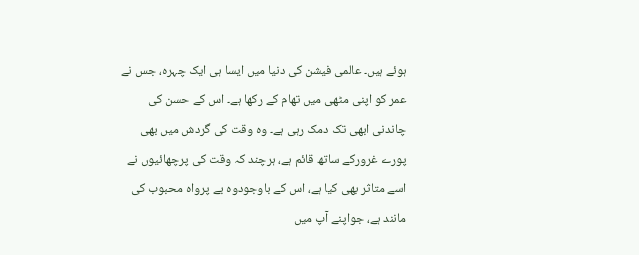ہوئے ہیں۔ عالمی فیشن کی دنیا میں ایسا ہی ایک چہرہ، جس نے عمر کو اپنی مٹھی میں تھام کے رکھا ہے۔ اس کے حسن کی چاندنی ابھی تک دمک رہی ہے۔ وہ وقت کی گردش میں بھی پورے غرورکے ساتھ قائم ہے، ہرچند کہ وقت کی پرچھائیوں نے اسے متاثر بھی کیا ہے، اس کے باوجودوہ بے پرواہ محبوب کی مانند ہے، جواپنے آپ میں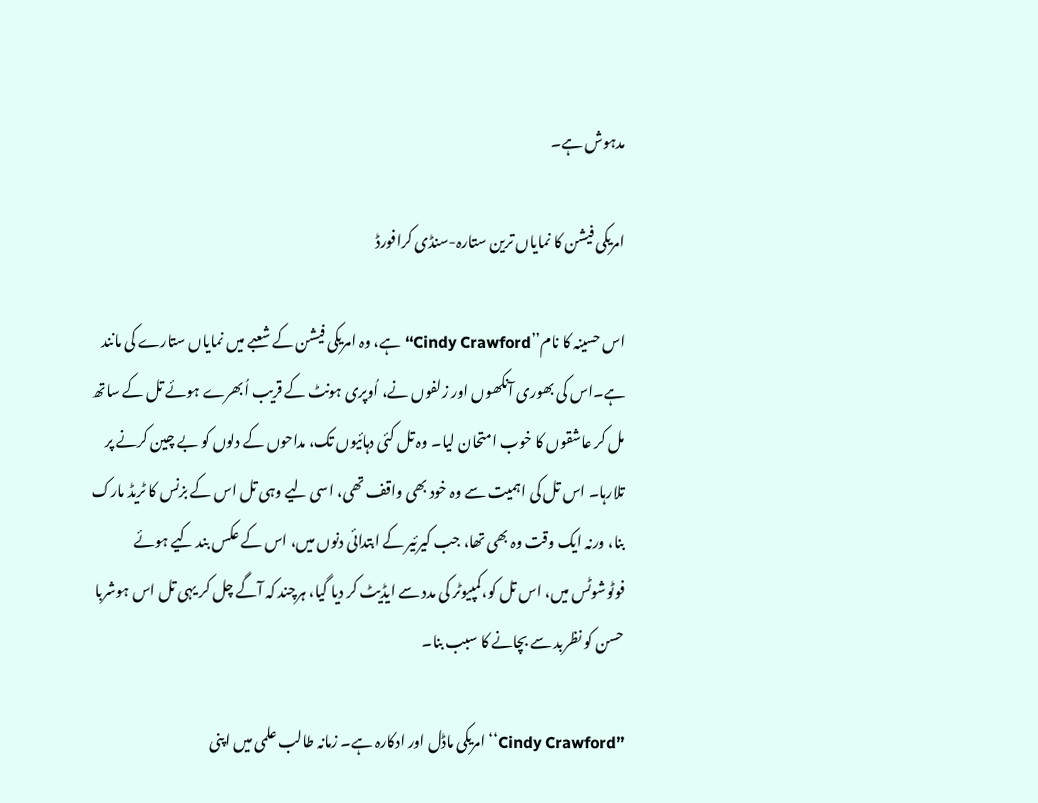مدہوش ہے۔

امریکی فیشن کا نمایاں ترین ستارہ-سنڈی کرافورڈ

اس حسینہ کا نام’’Cindy Crawford‘‘ ہے، وہ امریکی فیشن کے شعبے میں نمایاں ستارے کی مانند ہے۔اس کی بھوری آنکھوں اور زلفوں نے، اُوپری ہونٹ کے قریب اُبھرے ہوئے تل کے ساتھ مل کر عاشقوں کا خوب امتحان لیا۔ وہ تل کئی دہائیوں تک، مداحوں کے دلوں کو بے چین کرنے پر تلارہا۔ اس تل کی اہمیت سے وہ خود بھی واقف تھی، اسی لیے وہی تل اس کے بزنس کا ٹریڈ مارک بنا، ورنہ ایک وقت وہ بھی تھا، جب کیرئیر کے ابتدائی دنوں میں، اس کے عکس بند کیے ہوئے فوٹوشوٹس میں، اس تل کو،کمپیوٹر کی مدد سے ایڈیٹ کر دیا گیا، ہرچند کہ آگے چل کر یہی تل اس ہوشربا حسن کو نظربد سے بچانے کا سبب بنا۔

’’Cindy Crawford‘‘امریکی ماڈل اور ادکارہ ہے۔ زمانہ طالب علمی میں اپنی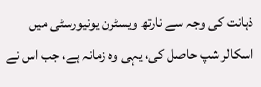ذہانت کی وجہ سے نارتھ ویسٹرن یونیورسٹی میں اسکالر شپ حاصل کی، یہی وہ زمانہ ہے، جب اس نے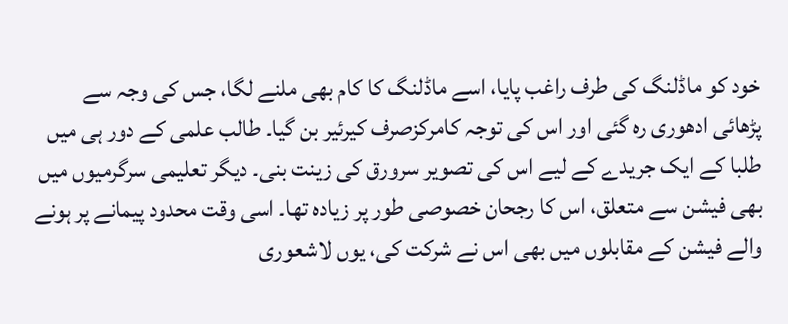خود کو ماڈلنگ کی طرف راغب پایا، اسے ماڈلنگ کا کام بھی ملنے لگا، جس کی وجہ سے پڑھائی ادھوری رہ گئی اور اس کی توجہ کامرکزصرف کیرئیر بن گیا۔ طالب علمی کے دور ہی میں طلبا کے ایک جریدے کے لیے اس کی تصویر سرورق کی زینت بنی۔ دیگر تعلیمی سرگرمیوں میں بھی فیشن سے متعلق، اس کا رجحان خصوصی طور پر زیادہ تھا۔ اسی وقت محدود پیمانے پر ہونے والے فیشن کے مقابلوں میں بھی اس نے شرکت کی، یوں لاشعوری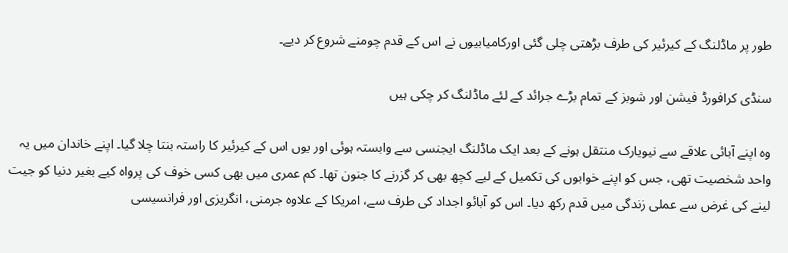طور پر ماڈلنگ کے کیرئیر کی طرف بڑھتی چلی گئی اورکامیابیوں نے اس کے قدم چومنے شروع کر دیے۔

سنڈی کرافورڈ فیشن اور شوبز کے تمام بڑے جرائد کے لئے ماڈلنگ کر چکی ہیں

وہ اپنے آبائی علاقے سے نیویارک منتقل ہونے کے بعد ایک ماڈلنگ ایجنسی سے وابستہ ہوئی اور یوں اس کے کیرئیر کا راستہ بنتا چلا گیا۔ اپنے خاندان میں یہ واحد شخصیت تھی، جس کو اپنے خوابوں کی تکمیل کے لیے کچھ بھی کر گزرنے کا جنون تھا۔ کم عمری میں بھی کسی خوف کی پرواہ کیے بغیر دنیا کو جیت لینے کی غرض سے عملی زندگی میں قدم رکھ دیا۔ اس کو آبائو اجداد کی طرف سے، امریکا کے علاوہ جرمنی، انگریزی اور فرانسیسی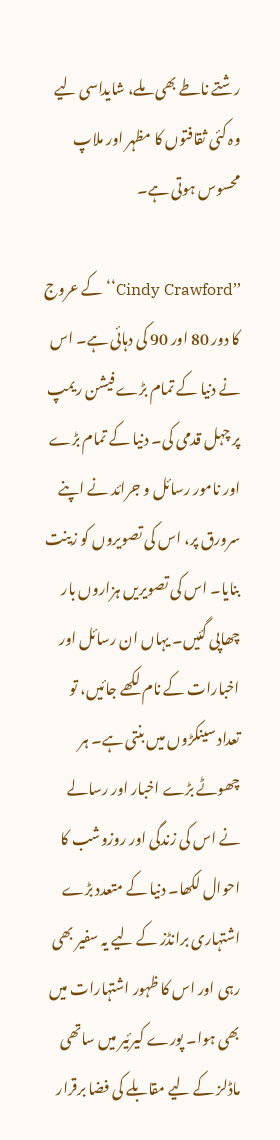رشتے ناطے بھی ملے، شایداسی لیے وہ کئی ثقافتوں کا مظہر اور ملاپ محسوس ہوتی ہے۔

’’Cindy Crawford‘‘کے عروج کا دور 80 اور 90 کی دہائی ہے۔ اس نے دنیا کے تمام بڑے فیشن ریمپ پر چہل قدمی کی۔ دنیا کے تمام بڑے اور نامور رسائل و جرائد نے اپنے سرورق پر، اس کی تصویروں کو زینت بنایا۔ اس کی تصویریں ہزاروں بار چھاپی گئیں۔ یہاں ان رسائل اور اخبارات کے نام لکھے جائیں، تو تعداد سینکڑوں میں بنتی ہے۔ ہر چھوٹے بڑے اخبار اور رسالے نے اس کی زندگی اور روزوشب کا احوال لکھا۔ دنیا کے متعدد بڑے اشتہاری برانڈز کے لیے یہ سفیر بھی رہی اور اس کا ظہور اشتہارات میں بھی ہوا۔ پورے کیرئیر میں ساتھی ماڈلز کے لیے مقابلے کی فضا برقرار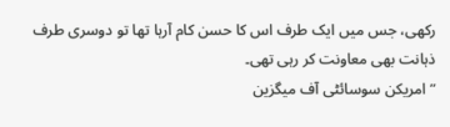رکھی، جس میں ایک طرف اس کا حسن کام آرہا تھا تو دوسری طرف ذہانت بھی معاونت کر رہی تھی۔
’’امریکن سوسائٹی آف میگزین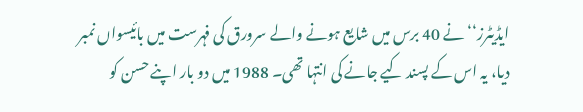ایڈیٹرز‘‘ نے 40 برس میں شایع ہونے والے سرورق کی فہرست میں بائیسواں نمبر دیا، یہ اس کے پسند کیے جانے کی انتہا تھی۔ 1988 میں دو بار اپنے حسن کو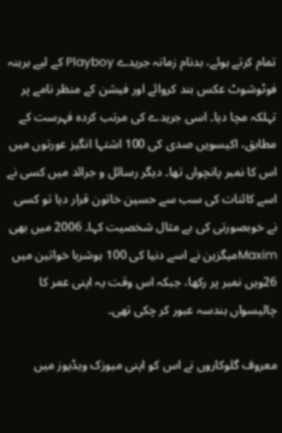تمام کرتے ہوئے، بدنام زمانہ جریدے Playboy کے لیے برہنہ فوٹوشوٹ عکس بند کروائے اور فیشن کے منظر نامے پر تہلکہ مچا دیا۔ اسی جریدے کی مرتب کردہ فہرست کے مطابق، اکیسویں صدی کی 100 اشتہا انگیز عورتوں میں اس کا نمبر پانچواں تھا۔ دیگر رسائل و جرائد میں کسی نے اسے کائنات کی سب سے حسین خاتون قرار دیا تو کسی نے خوبصورتی کی بے مثال شخصیت کہا۔ 2006 میں بھی Maximمیگزین نے اسے دنیا کی 100 ہوشربا خواتین میں 26ویں نمبر پر رکھا، جبکہ اس وقت یہ اپنی عمر کا چالیسواں ہندسہ عبور کر چکی تھی۔

معروف گلوکاروں نے اس کو اپنی میوزک ویڈیوز میں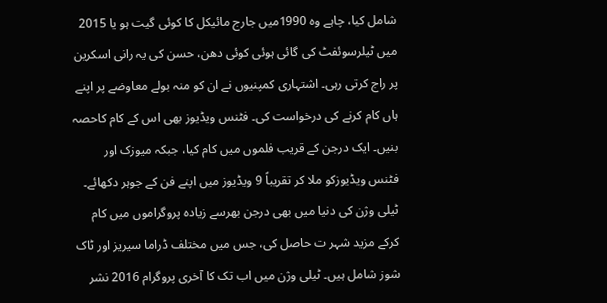شامل کیا، چاہے وہ 1990میں جارج مائیکل کا کوئی گیت ہو یا 2015 میں ٹیلرسوئفٹ کی گائی ہوئی کوئی دھن، حسن کی یہ رانی اسکرین پر راج کرتی رہی۔ اشتہاری کمپنیوں نے ان کو منہ بولے معاوضے پر اپنے ہاں کام کرنے کی درخواست کی۔ فٹنس ویڈیوز بھی اس کے کام کاحصہ بنیں۔ ایک درجن کے قریب فلموں میں کام کیا، جبکہ میوزک اور فٹنس ویڈیوزکو ملا کر تقریباً 9 ویڈیوز میں اپنے فن کے جوہر دکھائے۔ ٹیلی وژن کی دنیا میں بھی درجن بھرسے زیادہ پروگراموں میں کام کرکے مزید شہر ت حاصل کی، جس میں مختلف ڈراما سیریز اور ٹاک شوز شامل ہیں۔ ٹیلی وژن میں اب تک کا آخری پروگرام 2016 نشر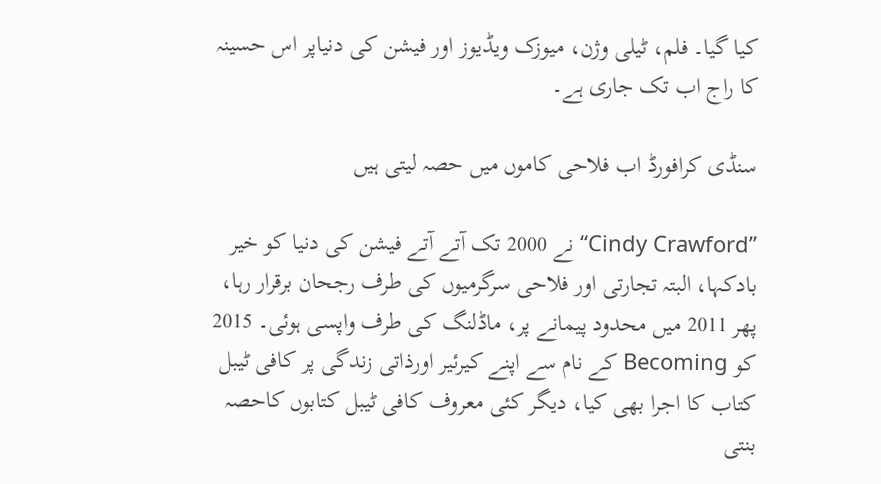کیا گیا۔ فلم، ٹیلی وژن، میوزک ویڈیوز اور فیشن کی دنیاپر اس حسینہ کا راج اب تک جاری ہے۔

سنڈی کرافورڈ اب فلاحی کاموں میں حصہ لیتی ہیں

’’Cindy Crawford‘‘ نے 2000 تک آتے آتے فیشن کی دنیا کو خیر بادکہا، البتہ تجارتی اور فلاحی سرگرمیوں کی طرف رجحان برقرار رہا، پھر 2011 میں محدود پیمانے پر، ماڈلنگ کی طرف واپسی ہوئی۔ 2015 کو Becoming کے نام سے اپنے کیرئیر اورذاتی زندگی پر کافی ٹیبل کتاب کا اجرا بھی کیا، دیگر کئی معروف کافی ٹیبل کتابوں کاحصہ بنتی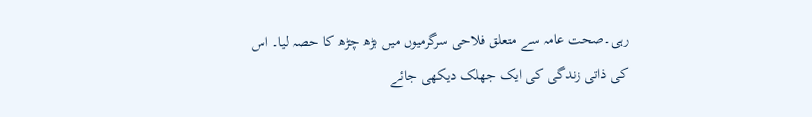رہی۔صحت عامہ سے متعلق فلاحی سرگرمیوں میں بڑھ چڑھ کا حصہ لیا۔ اس کی ذاتی زندگی کی ایک جھلک دیکھی جائے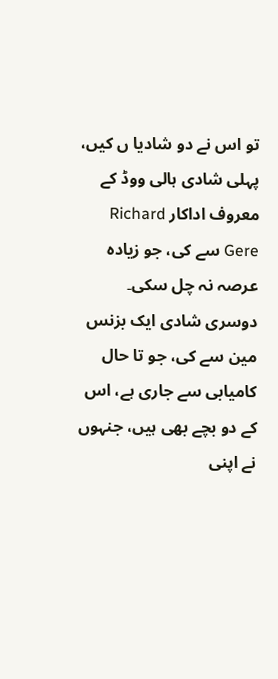تو اس نے دو شادیا ں کیں، پہلی شادی ہالی ووڈ کے معروف اداکار Richard Gere سے کی، جو زیادہ عرصہ نہ چل سکی۔ دوسری شادی ایک بزنس مین سے کی، جو تا حال کامیابی سے جاری ہے، اس کے دو بچے بھی ہیں، جنہوں نے اپنی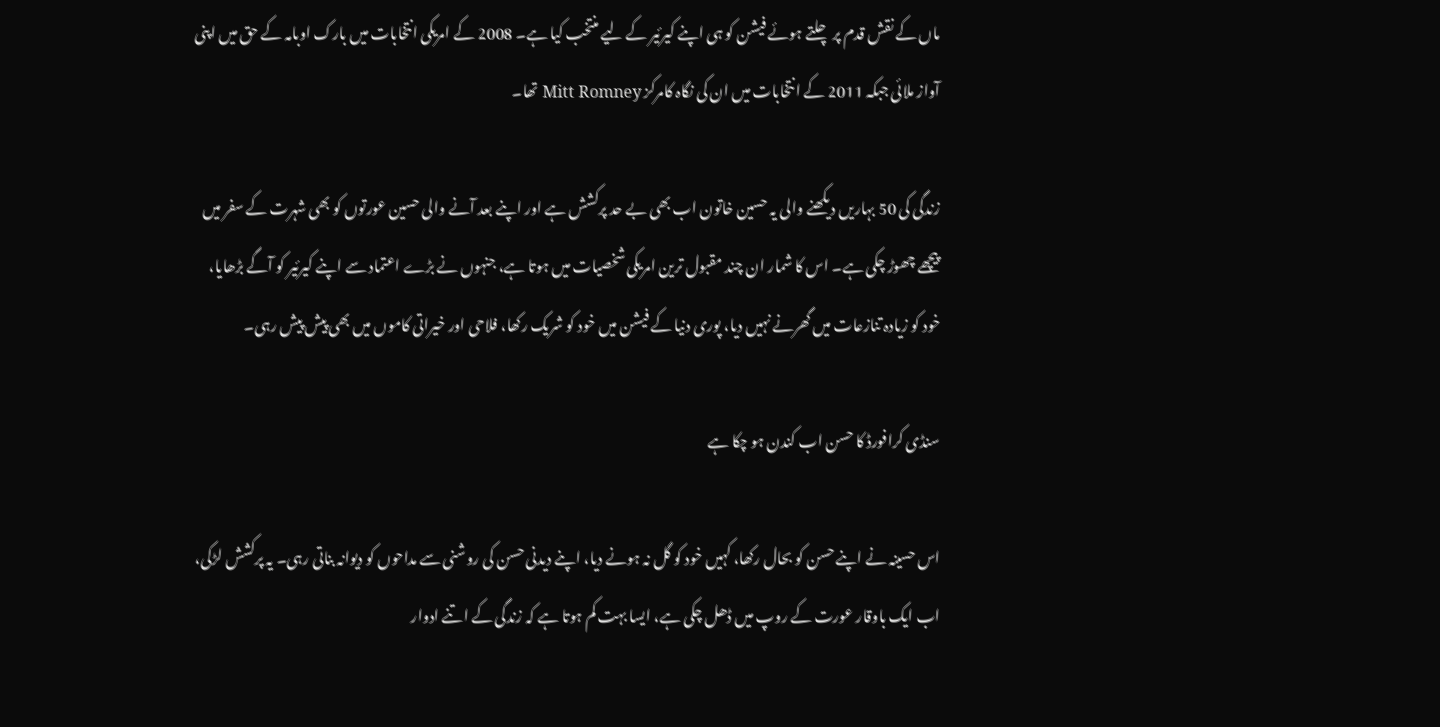ماں کے نقش قدم پر چلتے ہوئے فیشن کو ہی اپنے کیرئیر کے لیے منتخب کیا ہے۔ 2008 کے امریکی انتخابات میں بارک اوبامہ کے حق میں اپنی آواز ملائی جبکہ 2011 کے انتخابات میں ان کی نگاہ کامرکز Mitt Romney تھا۔

زندگی کی 50 بہاریں دیکھنے والی یہ حسین خاتون اب بھی بے حد پرکشش ہے اور اپنے بعد آنے والی حسین عورتوں کو بھی شہرت کے سفر میں پیچھے چھوڑ چکی ہے۔ اس کا شمار ان چند مقبول ترین امریکی شخصیات میں ہوتا ہے، جنہوں نے بڑے اعتماد سے اپنے کیرئیر کو آگے بڑھایا، خود کو زیادہ تنازعات میں گھرنے نہیں دیا، پوری دنیا کے فیشن میں خود کو شریک رکھا، فلاحی اور خیراتی کاموں میں بھی پیش پیش رہی۔

سنڈی کرافورڈ کا حسن اب کندن ہو چکا ہے

اس حسینہ نے اپنے حسن کو بحال رکھا، کہیں خود کو گل نہ ہونے دیا، اپنے دیدنی حسن کی روشنی سے مداحوں کو دیوانہ بناتی رہی۔ یہ پرکشش لڑکی، اب ایک باوقار عورت کے روپ میں ڈھل چکی ہے، ایسا بہت کم ہوتا ہے کہ زندگی کے اتنے ادوار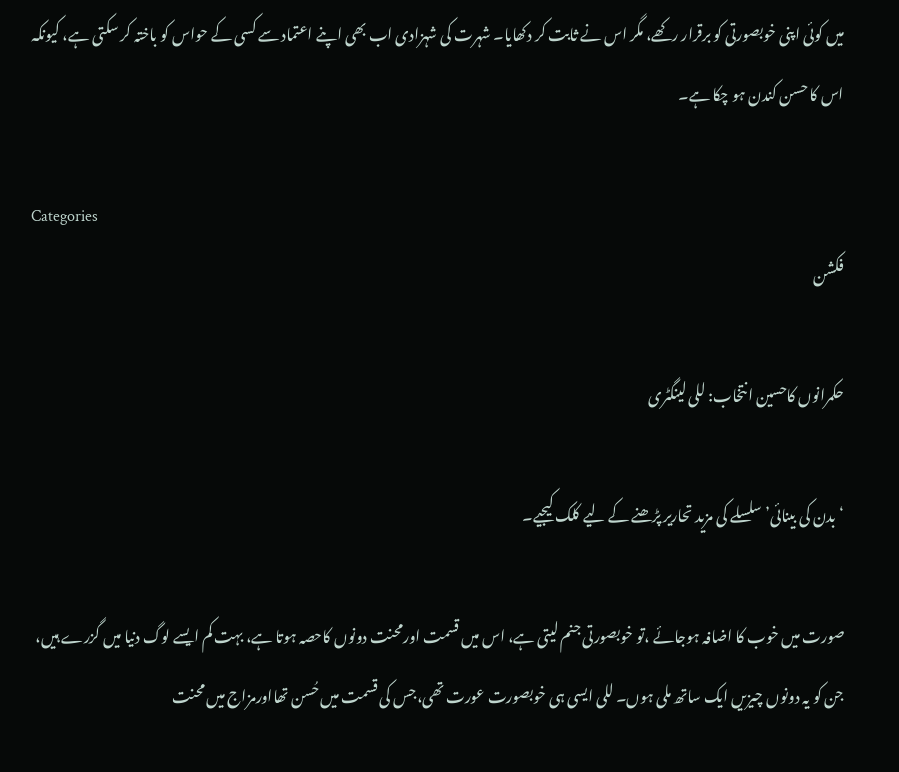میں کوئی اپنی خوبصورتی کو برقرار رکھے، مگر اس نے ثابت کر دکھایا۔ شہرت کی شہزادی اب بھی اپنے اعتماد سے کسی کے حواس کو باختہ کر سکتی ہے، کیونکہ اس کا حسن کندن ہو چکا ہے۔

Categories
فکشن

حکمرانوں کاحسین انتخاب: للی لینگٹری

‘بدن کی بینائی’ سلسلے کی مزید تحاریر پڑھنے کے لیے کلک کیجیے۔

صورت میں خوب کا اضافہ ہوجائے ،تو خوبصورتی جنم لیتی ہے، اس میں قسمت اورمحنت دونوں کاحصہ ہوتا ہے، بہت کم ایسے لوگ دنیا میں گزرے ہیں، جن کو یہ دونوں چیزیں ایک ساتھ ملی ہوں۔ للی ایسی ہی خوبصورت عورت تھی،جس کی قسمت میں حُسن تھااورمزاج میں محنت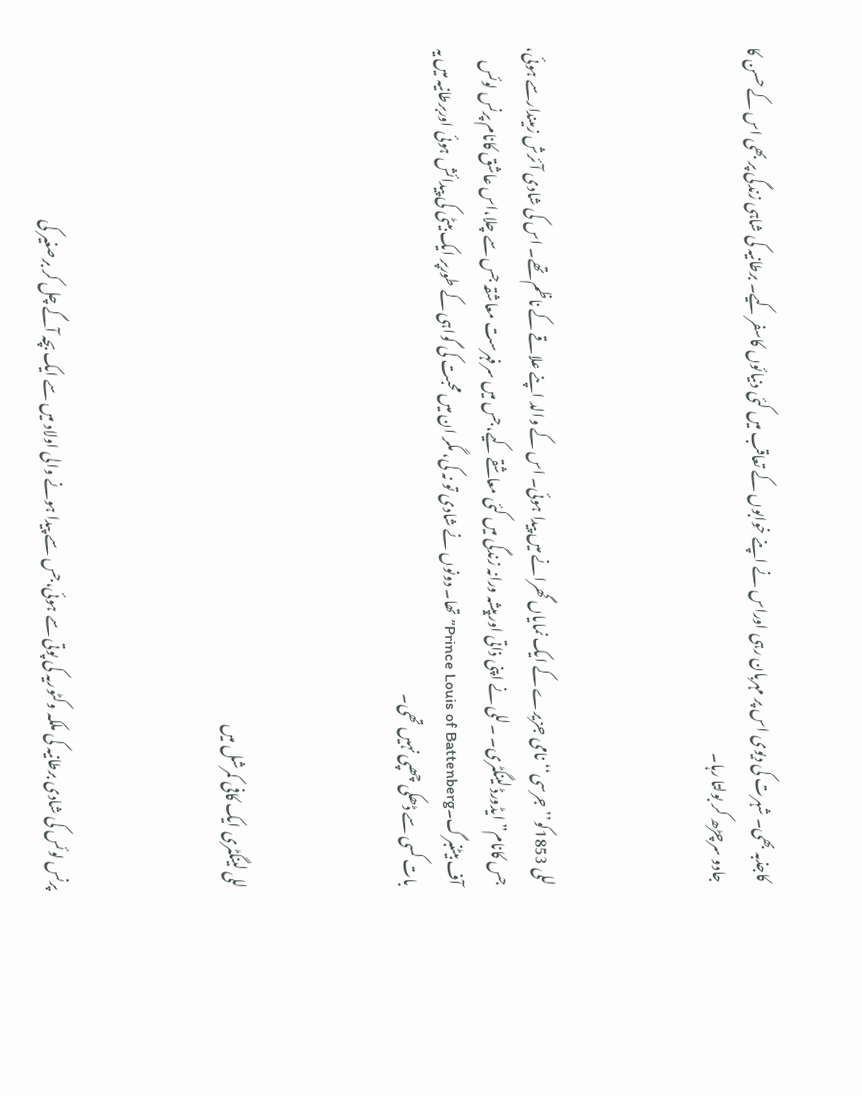کاجذبہ بھی۔ شہرت کی دیوی اس پر مہربان رہی اوراس نے اپنے خوابوں کے تعاقب میں کئی دنیائوں کاسفر کیے۔ برطانیہ کی شاہی زندگی پر بھی اس کے حسن کا جادو سرچڑھ کر بولتا رہا۔



للی 1853کو’’جرسی‘‘نامی جزیرے کے ایک نمایاں گھرانے میں پیدا ہوئی۔ اس کے والد اپنے علاقے کے ناظم تھے۔ اس کی شادی آئرش زمیندارسے ہوئی، جس کانام”ایڈورڈ لینگٹری۔ ۔للی نے اپنی ذاتی اورپیشہ ورانہ زندگی میں کئی معاشقے کیے،جس میں سرفہرست معاشقہ جس سے چلا،اس عاشق کانام پرنس لوئس آف بیٹنبرگ۔Prince Louis of Battenberg”تھا۔ دونوں نے شادی تو نہ کی، مگر ان میں محبت کی گواہی کے طورپر ایک بیٹی کی پیدائش ہوئی اوربرطانیہ میں یہ بات کسی سے ڈھکی چھپی نہیں تھی۔



للی لینگٹری ایک کافی کمرشل میں



پرنس لوئس کی شادی برطانیہ کی ملکہ وکٹوریہ کی پوتی سے ہوئی،جس سے پیدا ہونے والی اولاد میں سے ایک بچہ آگے چل کر برصغیر کی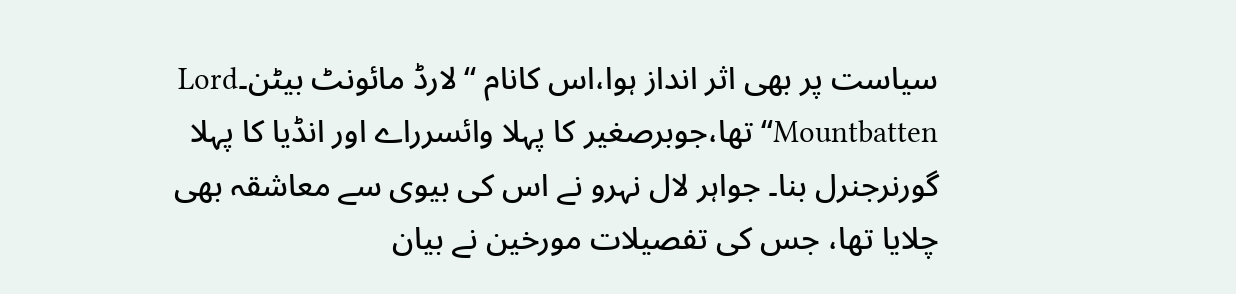سیاست پر بھی اثر انداز ہوا،اس کانام “لارڈ مائونٹ بیٹن۔Lord Mountbatten‘‘تھا،جوبرصغیر کا پہلا وائسرراے اور انڈیا کا پہلا گورنرجنرل بنا۔ جواہر لال نہرو نے اس کی بیوی سے معاشقہ بھی چلایا تھا، جس کی تفصیلات مورخین نے بیان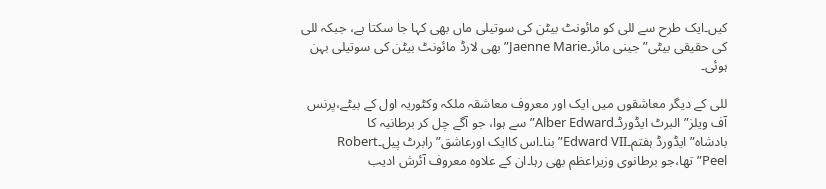کیں۔ایک طرح سے للی کو مائونٹ بیٹن کی سوتیلی ماں بھی کہا جا سکتا ہے، جبکہ للی کی حقیقی بیٹی”جینی مائر۔Jaenne Marie” بھی لارڈ مائونٹ بیٹن کی سوتیلی بہن ہوئی۔

للی کے دیگر معاشقوں میں ایک اور معروف معاشقہ ملکہ وکٹوریہ اول کے بیٹے،پرنس آف ویلز”البرٹ ایڈورڈ۔Alber Edward”سے ہوا، جو آگے چل کر برطانیہ کا بادشاہ”ایڈورڈ ہفتم۔Edward VII”بنا۔اس کاایک اورعاشق”رابرٹ پیل۔Robert Peel”تھا،جو برطانوی وزیراعظم بھی رہا۔ان کے علاوہ معروف آئرش ادیب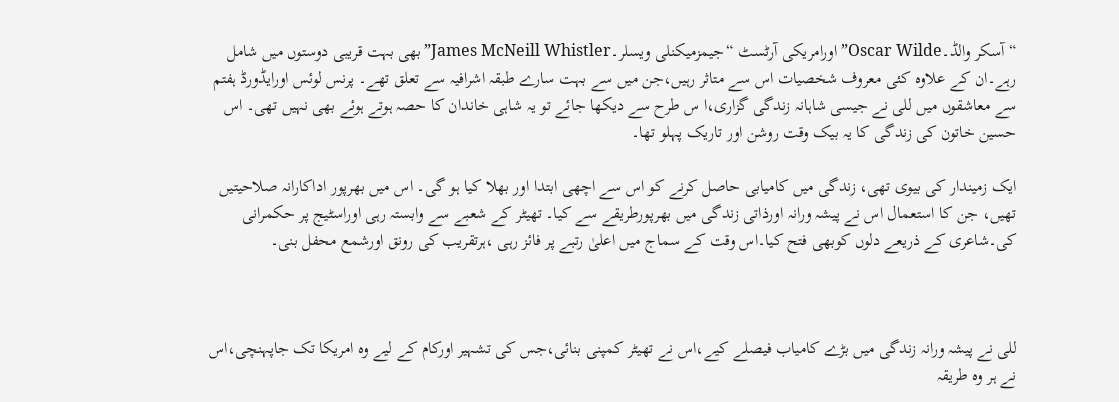“آسکر والڈ۔Oscar Wilde”اورامریکی آرٹسٹ “جیمزمیکنلی ویسلر۔James McNeill Whistler”بھی بہت قریبی دوستوں میں شامل رہے۔ان کے علاوہ کئی معروف شخصیات اس سے متاثر رہیں،جن میں سے بہت سارے طبقہ اشرافیہ سے تعلق تھے۔ پرنس لوئس اورایڈورڈ ہفتم سے معاشقوں میں للی نے جیسی شاہانہ زندگی گزاری،ا س طرح سے دیکھا جائے تو یہ شاہی خاندان کا حصہ ہوتے ہوئے بھی نہیں تھی۔ اس حسین خاتون کی زندگی کا یہ بیک وقت روشن اور تاریک پہلو تھا۔

ایک زمیندار کی بیوی تھی، زندگی میں کامیابی حاصل کرنے کو اس سے اچھی ابتدا اور بھلا کیا ہو گی۔ اس میں بھرپور اداکارانہ صلاحیتیں تھیں، جن کا استعمال اس نے پیشہ ورانہ اورذاتی زندگی میں بھرپورطریقے سے کیا۔ تھیٹر کے شعبے سے وابستہ رہی اوراسٹیج پر حکمرانی کی۔شاعری کے ذریعے دلوں کوبھی فتح کیا۔اس وقت کے سماج میں اعلیٰ رتبے پر فائز رہی ،ہرتقریب کی رونق اورشمع محفل بنی۔



للی نے پیشہ ورانہ زندگی میں بڑے کامیاب فیصلے کیے،اس نے تھیٹر کمپنی بنائی،جس کی تشہیر اورکام کے لیے وہ امریکا تک جاپہنچی،اس نے ہر وہ طریقہ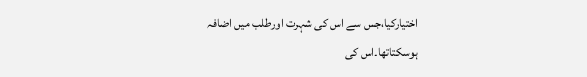اختیارکیا،جس سے اس کی شہرت اورطلب میں اضافہ ہوسکتاتھا۔اس کی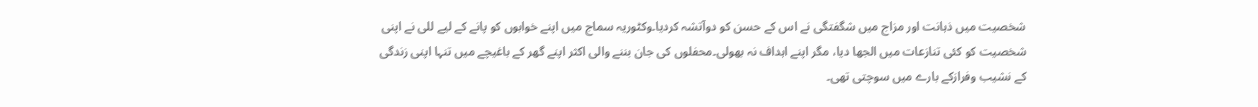شخصیت میں ذہانت اور مزاج میں شگفتگی نے اس کے حسن کو دوآتشہ کردیا۔وکٹوریہ سماج میں اپنے خوابوں کو پانے کے لیے للی نے اپنی شخصیت کو کئی تنازعات میں الجھا دیا، مگر اپنے اہداف نہ بھولی۔محفلوں کی جان بننے والی اکثر اپنے گھر کے باغیچے میں تنہا اپنی زندگی کے نشیب وفرازکے بارے میں سوچتی تھی۔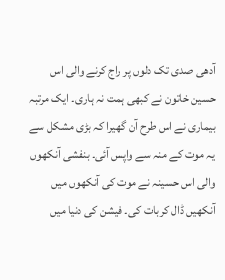آدھی صدی تک دلوں پر راج کرنے والی اس حسین خاتون نے کبھی ہمت نہ ہاری۔ ایک مرتبہ بیماری نے اس طرح آن گھیرا کہ بڑی مشکل سے یہ موت کے منہ سے واپس آئی۔ بنفشی آنکھوں والی اس حسینہ نے موت کی آنکھوں میں آنکھیں ڈال کربات کی۔ فیشن کی دنیا میں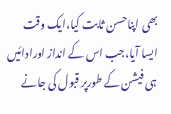بھی اپناحسن ثابت کیا،ایک وقت ایسا آیا،جب اس کے انداز اورادائیں ہی فیشن کے طورپر قبول کی جانے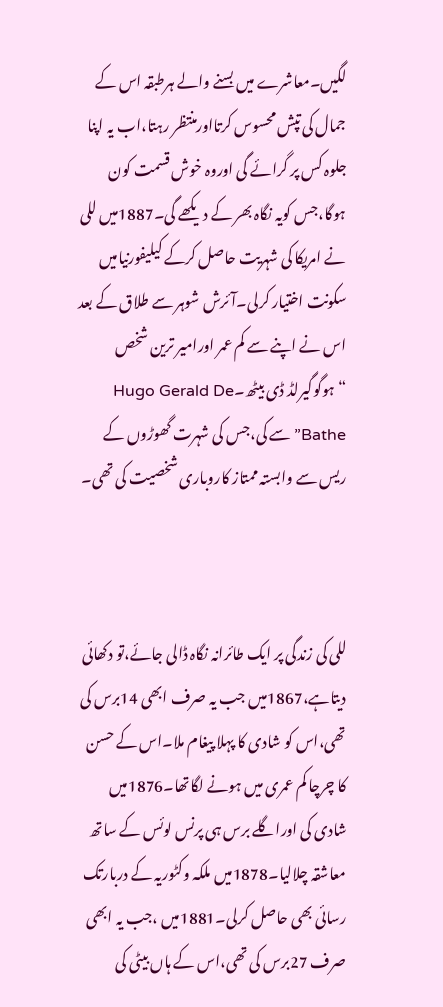لگیں۔معاشرے میں بسنے والے ہرطبقہ اس کے جمال کی تپش محسوس کرتااورمنتظر رہتا،اب یہ اپنا جلوہ کس پر گرائے گی اوروہ خوش قسمت کون ہوگا،جس کویہ نگاہ بھر کے دیکھے گی۔1887میں للی نے امریکا کی شہریت حاصل کرکے کیلیفورنیامیں سکونت اختیار کرلی۔آئرش شوہر سے طلاق کے بعد اس نے اپنے سے کم عمر اورامیر ترین شخص “ہوگوگیرلڈ ڈی بیٹھ۔Hugo Gerald De Bathe”سے کی،جس کی شہرت گھوڑوں کے ریس سے وابستہ ممتاز کاروباری شخصیت کی تھی۔



للی کی زندگی پر ایک طائرانہ نگاہ ڈالی جائے،تو دکھائی دیتاہے،1867میں جب یہ صرف ابھی 14برس کی تھی،اس کو شادی کا پہلا پیغام ملا۔اس کے حسن کا چرچا کم عمری میں ہونے لگاتھا۔1876میں شادی کی اوراگلے برس ہی پرنس لوئس کے ساتھ معاشقہ چلالیا۔1878میں ملکہ وکٹوریہ کے دربارتک رسائی بھی حاصل کرلی۔1881میں ،جب یہ ابھی صرف 27برس کی تھی،اس کے ہاں بیٹی کی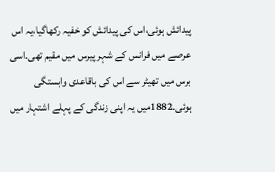پیدائش ہوئی،اس کی پیدائش کو خفیہ رکھاگیا،یہ اس عرصے میں فرانس کے شہر پیرس میں مقیم تھی۔اسی برس میں تھیٹر سے اس کی باقاعدی وابستگی ہوئی۔1882میں یہ اپنی زندگی کے پہلے اشتہار میں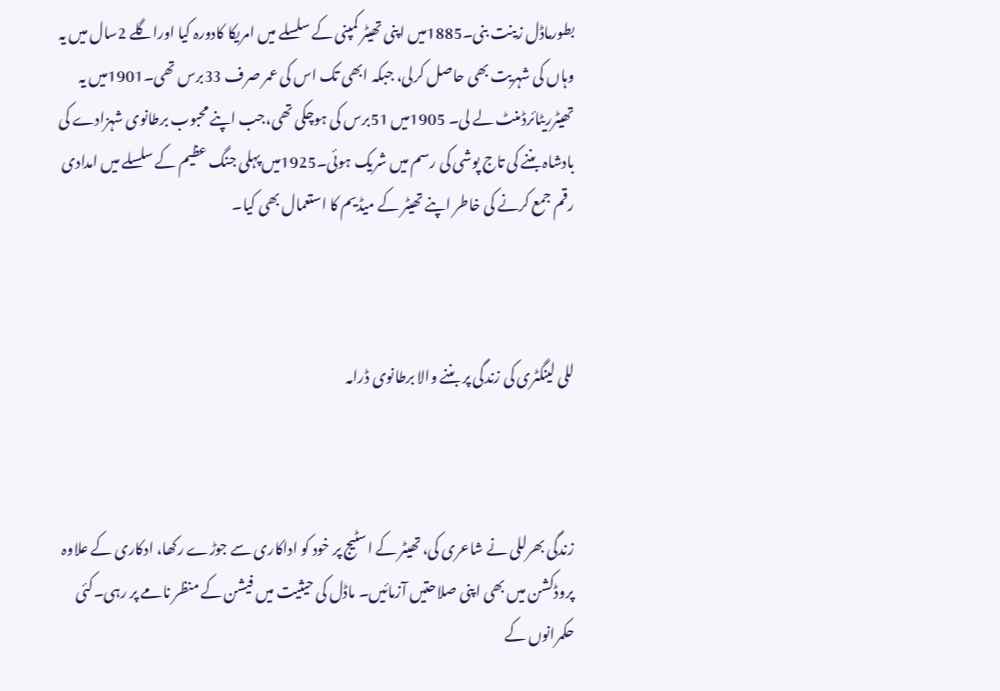بطورماڈل زینت بنی۔1885میں اپنی تھیٹر کمپنی کے سلسلے میں امریکا کادورہ کیا اوراگلے 2سال میں یہ وہاں کی شہریت بھی حاصل کرلی، جبکہ ابھی تک اس کی عمر صرف 33برس تھی۔1901میں یہ تھیٹرریٹائرڈمنٹ لے لی۔ 1905میں 51برس کی ہوچکی تھی،جب اپنے محبوب برطانوی شہزادے کی بادشاہ بننے کی تاج پوشی کی رسم میں شریک ہوئی۔1925میں پہلی جنگ عظیم کے سلسلے میں امدادی رقم جمع کرنے کی خاطر اپنے تھیٹر کے میڈیم کا استعمال بھی کیا۔



للی لینگٹری کی زندگی پر بننے والا برطانوی ڈرامہ



زندگی بھرللی نے شاعری کی، تھیٹر کے اسٹیج پر خود کو اداکاری سے جوڑے رکھا، ادکاری کے علاوہ پروڈکشن میں بھی اپنی صلاحتیں آزمائیں۔ ماڈل کی حیثیت میں فیشن کے منظر نامے پر رہی۔کئی حکمرانوں کے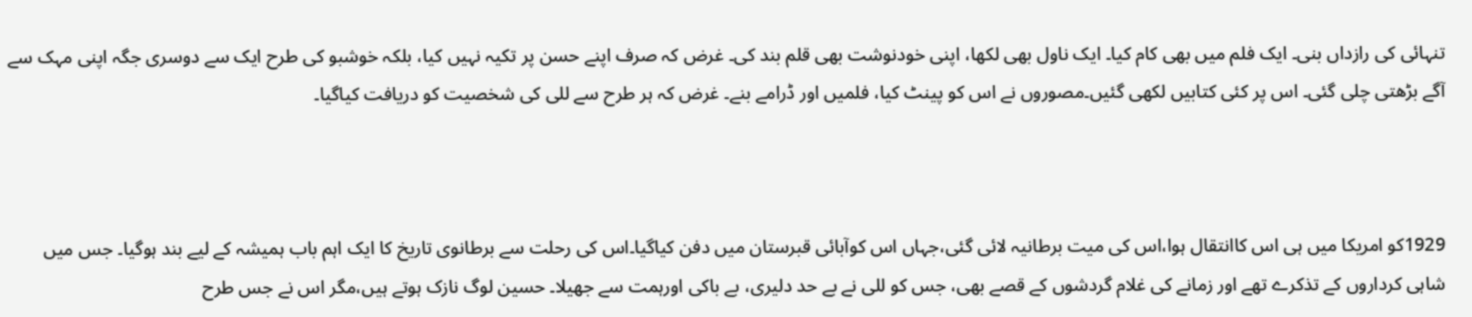تنہائی کی رازداں بنی۔ ایک فلم میں بھی کام کیا۔ ایک ناول بھی لکھا، اپنی خودنوشت بھی قلم بند کی۔ غرض کہ صرف اپنے حسن پر تکیہ نہیں کیا، بلکہ خوشبو کی طرح ایک سے دوسری جگہ اپنی مہک سے آگے بڑھتی چلی گئی۔ اس پر کئی کتابیں لکھی گئیں۔مصوروں نے اس کو پینٹ کیا، فلمیں اور ڈرامے بنے۔ غرض کہ ہر طرح سے للی کی شخصیت کو دریافت کیاگیا۔



1929کو امریکا میں ہی اس کاانتقال ہوا،اس کی میت برطانیہ لائی گئی،جہاں اس کوآبائی قبرستان میں دفن کیاگیا۔اس کی رحلت سے برطانوی تاریخ کا ایک اہم باب ہمیشہ کے لیے بند ہوگیا۔ جس میں شاہی کرداروں کے تذکرے تھے اور زمانے کی غلام گردشوں کے قصے بھی، جس کو للی نے بے حد دلیری، بے باکی اورہمت سے جھیلا۔ حسین لوگ نازک ہوتے ہیں،مگر اس نے جس طرح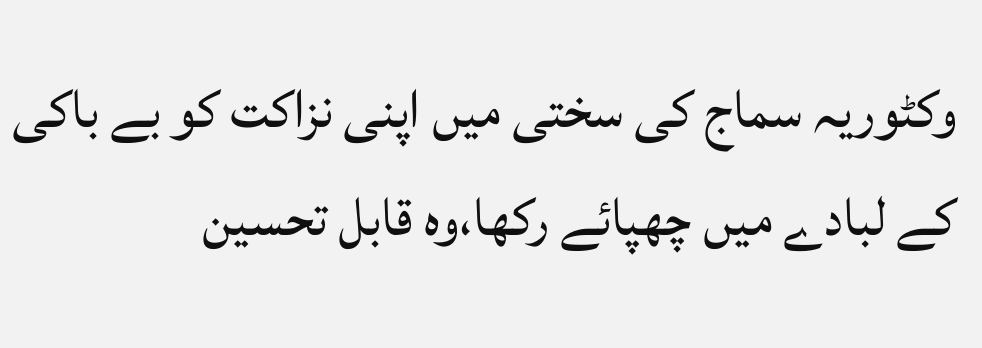وکٹوریہ سماج کی سختی میں اپنی نزاکت کو بے باکی کے لبادے میں چھپائے رکھا،وہ قابل تحسین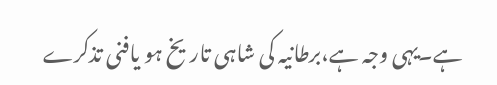ہے۔یہی وجہ ہے،برطانیہ کی شاہی تاریخ ہو یافنی تذکرے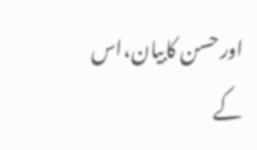اورحسن کابیان،اس کے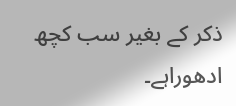ذکر کے بغیر سب کچھ ادھوراہے۔